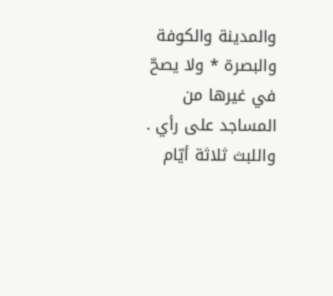والمدينة والكوفة والبصرة * ولا يصحّ في غيرها من المساجد على رأي .
واللبث ثلاثة أيّام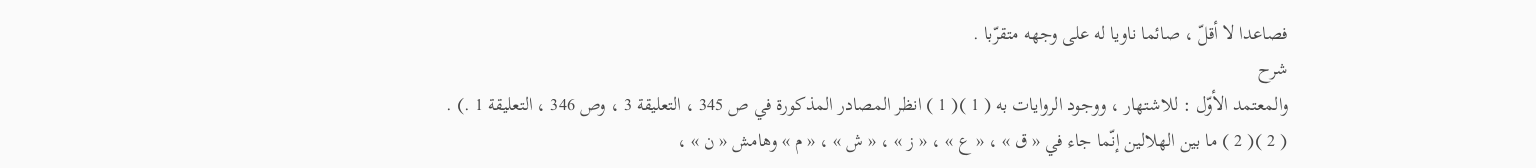فصاعدا لا أقلّ ، صائما ناويا له على وجهه متقرّبا .
شرح
والمعتمد الأوّل : للاشتهار ، ووجود الروايات به ( 1 )( 1 ) انظر المصادر المذكورة في ص 345 ، التعليقة 3 ، وص 346 ، التعليقة 1 .) . ( 2 )( 2 ) ما بين الهلالين إنّما جاء في « ق » ، « ع » ، « ز » ، « ش » ، « م » وهامش « ن » ،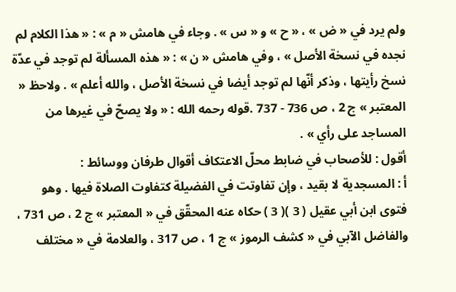ولم يرد في « ض » ، « ح » و « س » . وجاء في هامش « م » : « هذا الكلام لم نجده في نسخة الأصل » ، وفي هامش « ن » : « هذه المسألة لم توجد في عدّة نسخ رأيتها ، وذكر أنّها لم توجد أيضا في نسخة الأصل ، والله أعلم » . ولاحظ « المعتبر » ج 2 ، ص 736 - 737 .قوله رحمه الله : « ولا يصحّ في غيرها من المساجد على رأي » .
أقول : للأصحاب في ضابط محلّ الاعتكاف أقوال طرفان ووسائط :
أ : المسجدية لا بقيد ، وإن تفاوتت في الفضيلة كتفاوت الصلاة فيها . وهو فتوى ابن أبي عقيل ( 3 )( 3 ) حكاه عنه المحقّق في « المعتبر » ج 2 ، ص 731 ، والفاضل الآبي في « كشف الرموز » ج 1 ، ص 317 ، والعلامة في « مختلف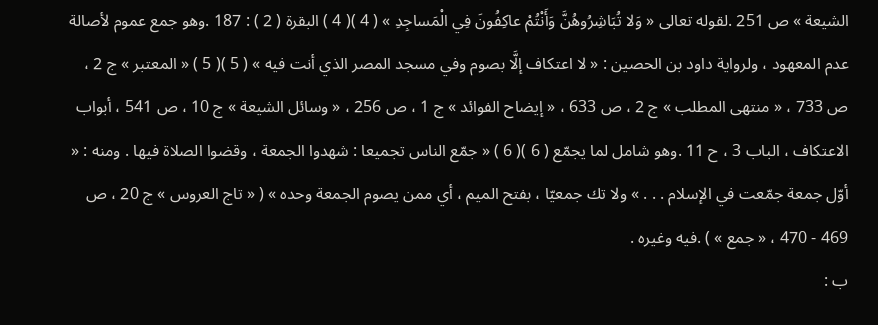الشيعة » ص 251 .لقوله تعالى « وَلا تُبَاشِرُوهُنَّ وَأَنْتُمْ عاكِفُونَ فِي الْمَساجِدِ » ( 4 )( 4 ) البقرة ( 2 ) : 187 .وهو جمع عموم لأصالة عدم المعهود ، ولرواية داود بن الحصين : « لا اعتكاف إلَّا بصوم وفي مسجد المصر الذي أنت فيه » ( 5 )( 5 ) « المعتبر » ج 2 ، ص 733 ، « منتهى المطلب » ج 2 ، ص 633 ، « إيضاح الفوائد » ج 1 ، ص 256 ، « وسائل الشيعة » ج 10 ، ص 541 ، أبواب الاعتكاف ، الباب 3 ، ح 11 .وهو شامل لما يجمّع ( 6 )( 6 ) « جمّع الناس تجميعا : شهدوا الجمعة ، وقضوا الصلاة فيها . ومنه : « أوّل جمعة جمّعت في الإسلام . . . » ولا تك جمعيّا ، بفتح الميم ، أي ممن يصوم الجمعة وحده » ( « تاج العروس » ج 20 ، ص 469 - 470 ، « جمع » ) .فيه وغيره .
ب :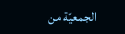الجمعيّة من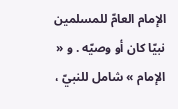الإمام العامّ للمسلمين نبيّا كان أو وصيّه . و « الإمام » شامل للنبيّ ،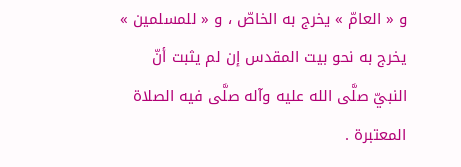و « العامّ » يخرج به الخاصّ ، و « للمسلمين » يخرج به نحو بيت المقدس إن لم يثبت أنّ النبيّ صلَّى الله عليه وآله صلَّى فيه الصلاة المعتبرة .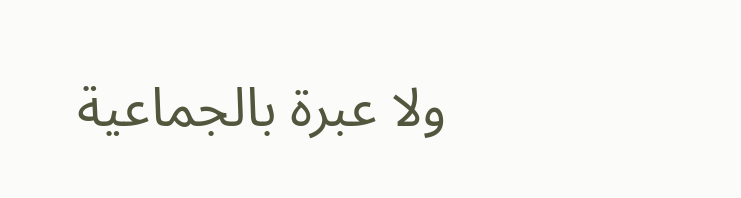ولا عبرة بالجماعية